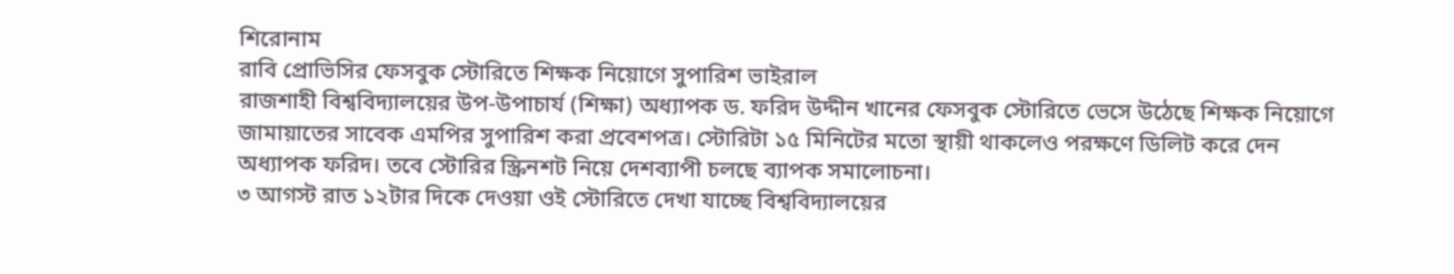শিরোনাম
রাবি প্রোভিসির ফেসবুক স্টোরিতে শিক্ষক নিয়োগে সুপারিশ ভাইরাল
রাজশাহী বিশ্ববিদ্যালয়ের উপ-উপাচার্য (শিক্ষা) অধ্যাপক ড. ফরিদ উদ্দীন খানের ফেসবুক স্টোরিতে ভেসে উঠেছে শিক্ষক নিয়োগে জামায়াতের সাবেক এমপির সুপারিশ করা প্রবেশপত্র। স্টোরিটা ১৫ মিনিটের মতো স্থায়ী থাকলেও পরক্ষণে ডিলিট করে দেন অধ্যাপক ফরিদ। তবে স্টোরির স্ক্রিনশট নিয়ে দেশব্যাপী চলছে ব্যাপক সমালোচনা।
৩ আগস্ট রাত ১২টার দিকে দেওয়া ওই স্টোরিতে দেখা যাচ্ছে বিশ্ববিদ্যালয়ের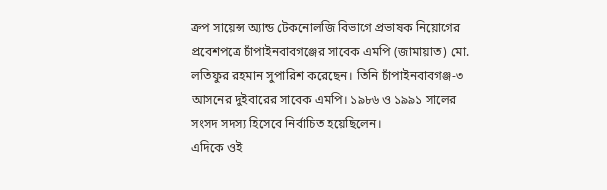ক্রপ সায়েন্স অ্যান্ড টেকনোলজি বিভাগে প্রভাষক নিয়োগের প্রবেশপত্রে চাঁপাইনবাবগঞ্জের সাবেক এমপি (জামায়াত) মো. লতিফুর রহমান সুপারিশ করেছেন। তিনি চাঁপাইনবাবগঞ্জ-৩ আসনের দুইবারের সাবেক এমপি। ১৯৮৬ ও ১৯৯১ সালের সংসদ সদস্য হিসেবে নির্বাচিত হয়েছিলেন।
এদিকে ওই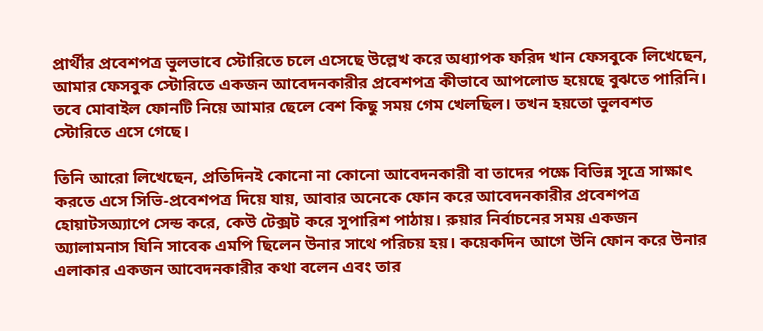প্রার্থীর প্রবেশপত্র ভুলভাবে স্টোরিতে চলে এসেছে উল্লেখ করে অধ্যাপক ফরিদ খান ফেসবুকে লিখেছেন, আমার ফেসবুক স্টোরিতে একজন আবেদনকারীর প্রবেশপত্র কীভাবে আপলোড হয়েছে বুঝতে পারিনি। তবে মোবাইল ফোনটি নিয়ে আমার ছেলে বেশ কিছু সময় গেম খেলছিল। তখন হয়তো ভুলবশত স্টোরিতে এসে গেছে।

তিনি আরো লিখেছেন, প্রতিদিনই কোনো না কোনো আবেদনকারী বা তাদের পক্ষে বিভিন্ন সূত্রে সাক্ষাৎ করতে এসে সিভি-প্রবেশপত্র দিয়ে যায়, আবার অনেকে ফোন করে আবেদনকারীর প্রবেশপত্র হোয়াটসঅ্যাপে সেন্ড করে, কেউ টেক্সট করে সুপারিশ পাঠায়। রুয়ার নির্বাচনের সময় একজন অ্যালামনাস যিনি সাবেক এমপি ছিলেন উনার সাথে পরিচয় হয়। কয়েকদিন আগে উনি ফোন করে উনার এলাকার একজন আবেদনকারীর কথা বলেন এবং তার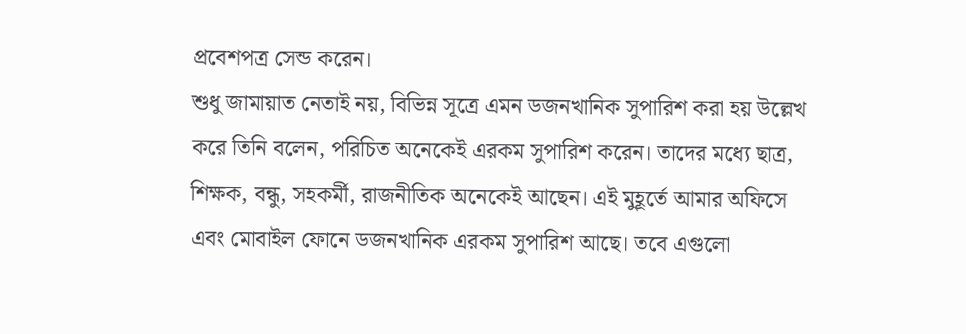প্রবেশপত্র সেন্ড করেন।
শুধু জামায়াত নেতাই নয়, বিভিন্ন সূত্রে এমন ডজনখানিক সুপারিশ করা হয় উল্লেখ করে তিনি বলেন, পরিচিত অনেকেই এরকম সুপারিশ করেন। তাদের মধ্যে ছাত্র, শিক্ষক, বন্ধু, সহকর্মী, রাজনীতিক অনেকেই আছেন। এই মুহূর্তে আমার অফিসে এবং মোবাইল ফোনে ডজনখানিক এরকম সুপারিশ আছে। তবে এগুলো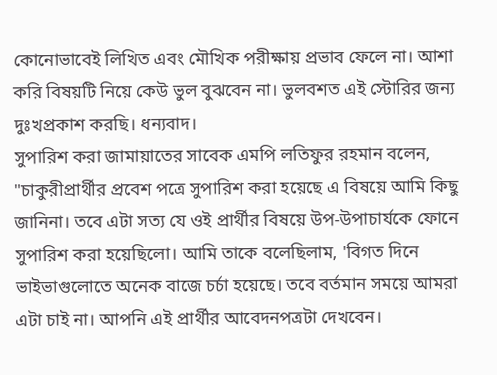কোনোভাবেই লিখিত এবং মৌখিক পরীক্ষায় প্রভাব ফেলে না। আশা করি বিষয়টি নিয়ে কেউ ভুল বুঝবেন না। ভুলবশত এই স্টোরির জন্য দুঃখপ্রকাশ করছি। ধন্যবাদ।
সুপারিশ করা জামায়াতের সাবেক এমপি লতিফুর রহমান বলেন, "চাকুরীপ্রার্থীর প্রবেশ পত্রে সুপারিশ করা হয়েছে এ বিষয়ে আমি কিছু জানিনা। তবে এটা সত্য যে ওই প্রার্থীর বিষয়ে উপ-উপাচার্যকে ফোনে সুপারিশ করা হয়েছিলো। আমি তাকে বলেছিলাম, 'বিগত দিনে ভাইভাগুলোতে অনেক বাজে চর্চা হয়েছে। তবে বর্তমান সময়ে আমরা এটা চাই না। আপনি এই প্রার্থীর আবেদনপত্রটা দেখবেন।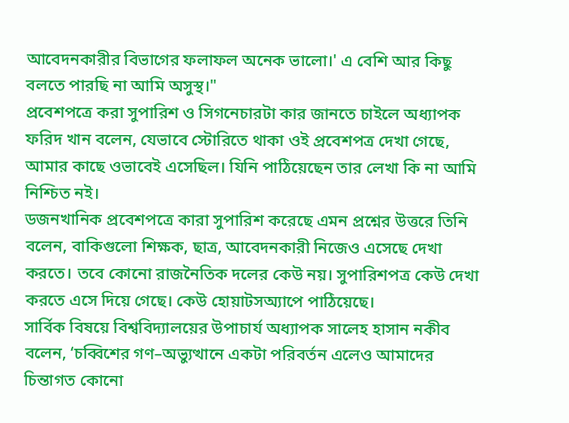আবেদনকারীর বিভাগের ফলাফল অনেক ভালো।' এ বেশি আর কিছু বলতে পারছি না আমি অসুস্থ।"
প্রবেশপত্রে করা সুপারিশ ও সিগনেচারটা কার জানতে চাইলে অধ্যাপক ফরিদ খান বলেন, যেভাবে স্টোরিতে থাকা ওই প্রবেশপত্র দেখা গেছে, আমার কাছে ওভাবেই এসেছিল। যিনি পাঠিয়েছেন তার লেখা কি না আমি নিশ্চিত নই।
ডজনখানিক প্রবেশপত্রে কারা সুপারিশ করেছে এমন প্রশ্নের উত্তরে তিনি বলেন, বাকিগুলো শিক্ষক, ছাত্র, আবেদনকারী নিজেও এসেছে দেখা করতে। তবে কোনো রাজনৈতিক দলের কেউ নয়। সুপারিশপত্র কেউ দেখা করতে এসে দিয়ে গেছে। কেউ হোয়াটসঅ্যাপে পাঠিয়েছে।
সার্বিক বিষয়ে বিশ্ববিদ্যালয়ের উপাচার্য অধ্যাপক সালেহ হাসান নকীব বলেন, ‘চব্বিশের গণ–অভ্যুত্থানে একটা পরিবর্তন এলেও আমাদের চিন্তাগত কোনো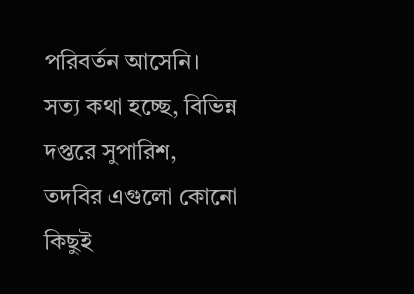পরিবর্তন আসেনি। সত্য কথা হচ্ছে, বিভিন্ন দপ্তরে সুপারিশ, তদবির এগুলো কোনো কিছুই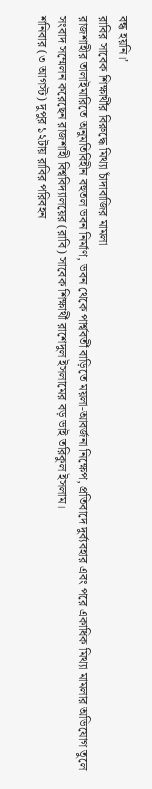বন্ধ হয়নি।’
রাবির সাবেক শিক্ষার্থীর বিরুদ্ধে মিথ্যা চাঁদাবাজির মামলা
রাজশাহীর তালাইমারিতে অনুমতিবিহীন বহুতল ভবন নির্মাণ, ভবন থেকে পার্শ্ববর্তী বাড়িতে ময়লা-আবর্জনা নিক্ষেপ, প্রতিবাদে দুর্ব্যবহার এবং পরে একাধিক মিথ্যা মামলার অভিযোগ তুলে সংবাদ সম্মেলন করেছেন রাজশাহী বিশ্ববিদ্যালয়ের (রাবি) সাবেক শিক্ষার্থী রাশেদুল ইসলামের বড় ভাই তরিকুল ইসলাম।
শনিবার (৩ আগস্ট) দুপুর ১২টায় রাবির পরিবহন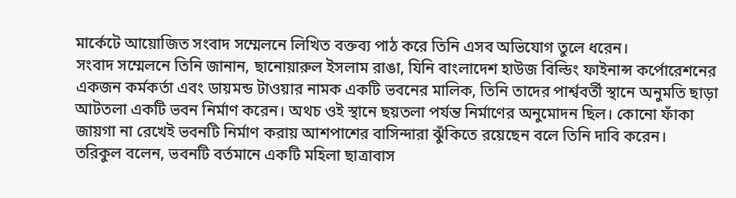মার্কেটে আয়োজিত সংবাদ সম্মেলনে লিখিত বক্তব্য পাঠ করে তিনি এসব অভিযোগ তুলে ধরেন।
সংবাদ সম্মেলনে তিনি জানান, ছানোয়ারুল ইসলাম রাঙা, যিনি বাংলাদেশ হাউজ বিল্ডিং ফাইনান্স কর্পোরেশনের একজন কর্মকর্তা এবং ডায়মন্ড টাওয়ার নামক একটি ভবনের মালিক, তিনি তাদের পার্শ্ববর্তী স্থানে অনুমতি ছাড়া আটতলা একটি ভবন নির্মাণ করেন। অথচ ওই স্থানে ছয়তলা পর্যন্ত নির্মাণের অনুমোদন ছিল। কোনো ফাঁকা জায়গা না রেখেই ভবনটি নির্মাণ করায় আশপাশের বাসিন্দারা ঝুঁকিতে রয়েছেন বলে তিনি দাবি করেন।
তরিকুল বলেন, ভবনটি বর্তমানে একটি মহিলা ছাত্রাবাস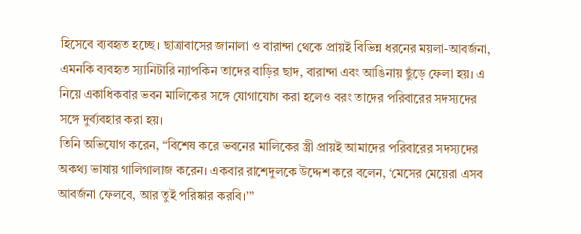হিসেবে ব্যবহৃত হচ্ছে। ছাত্রাবাসের জানালা ও বারান্দা থেকে প্রায়ই বিভিন্ন ধরনের ময়লা-আবর্জনা, এমনকি ব্যবহৃত স্যানিটারি ন্যাপকিন তাদের বাড়ির ছাদ, বারান্দা এবং আঙিনায় ছুঁড়ে ফেলা হয়। এ নিয়ে একাধিকবার ভবন মালিকের সঙ্গে যোগাযোগ করা হলেও বরং তাদের পরিবারের সদস্যদের সঙ্গে দুর্ব্যবহার করা হয়।
তিনি অভিযোগ করেন, “বিশেষ করে ভবনের মালিকের স্ত্রী প্রায়ই আমাদের পরিবারের সদস্যদের অকথ্য ভাষায় গালিগালাজ করেন। একবার রাশেদুলকে উদ্দেশ করে বলেন, ‘মেসের মেয়েরা এসব আবর্জনা ফেলবে, আর তুই পরিষ্কার করবি।’”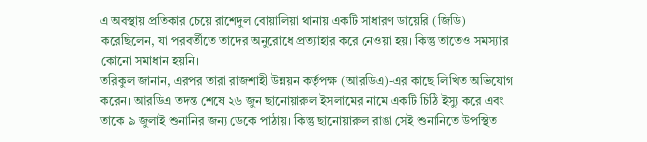এ অবস্থায় প্রতিকার চেয়ে রাশেদুল বোয়ালিয়া থানায় একটি সাধারণ ডায়েরি (জিডি) করেছিলেন, যা পরবর্তীতে তাদের অনুরোধে প্রত্যাহার করে নেওয়া হয়। কিন্তু তাতেও সমস্যার কোনো সমাধান হয়নি।
তরিকুল জানান, এরপর তারা রাজশাহী উন্নয়ন কর্তৃপক্ষ (আরডিএ)-এর কাছে লিখিত অভিযোগ করেন। আরডিএ তদন্ত শেষে ২৬ জুন ছানোয়ারুল ইসলামের নামে একটি চিঠি ইস্যু করে এবং তাকে ৯ জুলাই শুনানির জন্য ডেকে পাঠায়। কিন্তু ছানোয়ারুল রাঙা সেই শুনানিতে উপস্থিত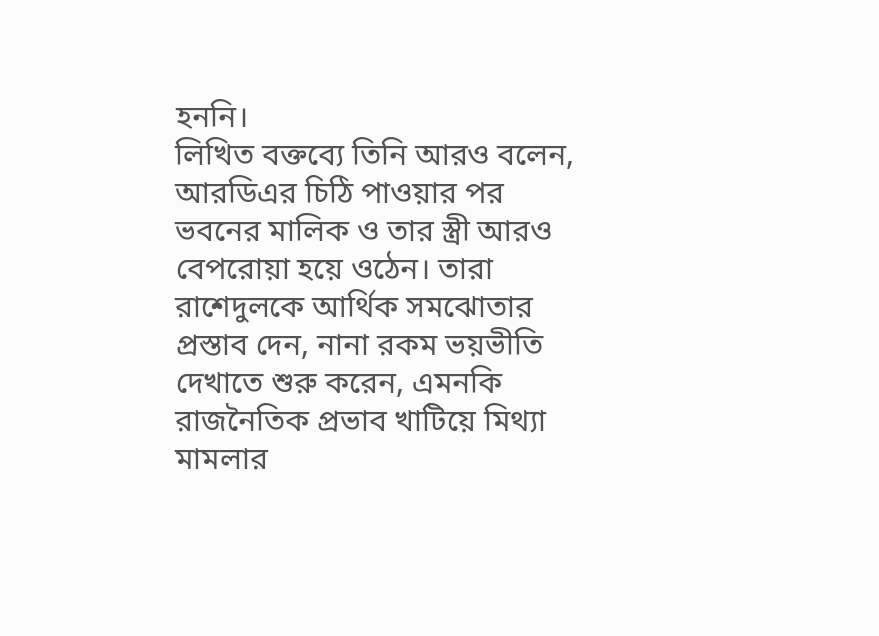হননি।
লিখিত বক্তব্যে তিনি আরও বলেন, আরডিএর চিঠি পাওয়ার পর ভবনের মালিক ও তার স্ত্রী আরও বেপরোয়া হয়ে ওঠেন। তারা রাশেদুলকে আর্থিক সমঝোতার প্রস্তাব দেন, নানা রকম ভয়ভীতি দেখাতে শুরু করেন, এমনকি রাজনৈতিক প্রভাব খাটিয়ে মিথ্যা মামলার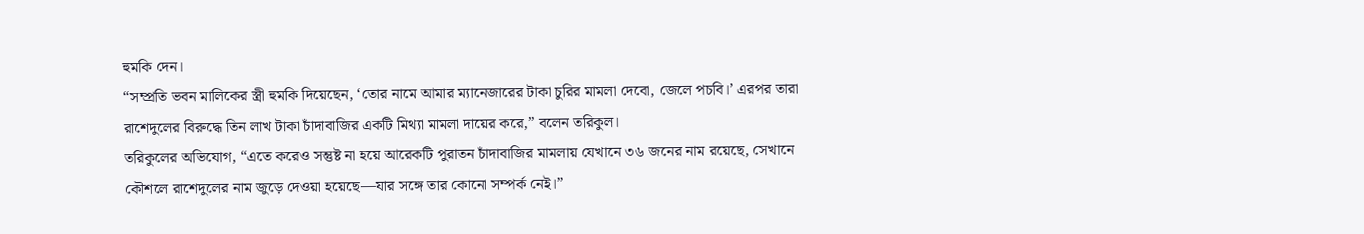হুমকি দেন।
“সম্প্রতি ভবন মালিকের স্ত্রী হুমকি দিয়েছেন, ‘তোর নামে আমার ম্যানেজারের টাকা চুরির মামলা দেবো, জেলে পচবি।’ এরপর তারা রাশেদুলের বিরুদ্ধে তিন লাখ টাকা চাঁদাবাজির একটি মিথ্যা মামলা দায়ের করে,” বলেন তরিকুল।
তরিকুলের অভিযোগ, “এতে করেও সন্তুষ্ট না হয়ে আরেকটি পুরাতন চাঁদাবাজির মামলায় যেখানে ৩৬ জনের নাম রয়েছে, সেখানে কৌশলে রাশেদুলের নাম জুড়ে দেওয়া হয়েছে—যার সঙ্গে তার কোনো সম্পর্ক নেই।”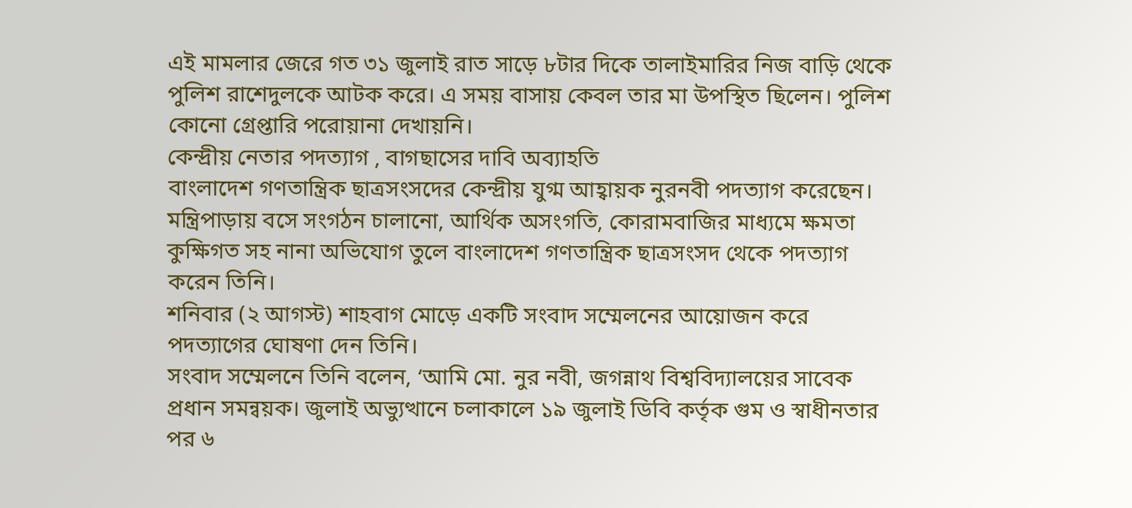এই মামলার জেরে গত ৩১ জুলাই রাত সাড়ে ৮টার দিকে তালাইমারির নিজ বাড়ি থেকে পুলিশ রাশেদুলকে আটক করে। এ সময় বাসায় কেবল তার মা উপস্থিত ছিলেন। পুলিশ কোনো গ্রেপ্তারি পরোয়ানা দেখায়নি।
কেন্দ্রীয় নেতার পদত্যাগ , বাগছাসের দাবি অব্যাহতি
বাংলাদেশ গণতান্ত্রিক ছাত্রসংসদের কেন্দ্রীয় যুগ্ম আহ্বায়ক নুরনবী পদত্যাগ করেছেন।
মন্ত্রিপাড়ায় বসে সংগঠন চালানো, আর্থিক অসংগতি, কোরামবাজির মাধ্যমে ক্ষমতা কুক্ষিগত সহ নানা অভিযোগ তুলে বাংলাদেশ গণতান্ত্রিক ছাত্রসংসদ থেকে পদত্যাগ করেন তিনি।
শনিবার (২ আগস্ট) শাহবাগ মোড়ে একটি সংবাদ সম্মেলনের আয়োজন করে পদত্যাগের ঘোষণা দেন তিনি।
সংবাদ সম্মেলনে তিনি বলেন, ‘আমি মো. নুর নবী, জগন্নাথ বিশ্ববিদ্যালয়ের সাবেক প্রধান সমন্বয়ক। জুলাই অভ্যুত্থানে চলাকালে ১৯ জুলাই ডিবি কর্তৃক গুম ও স্বাধীনতার পর ৬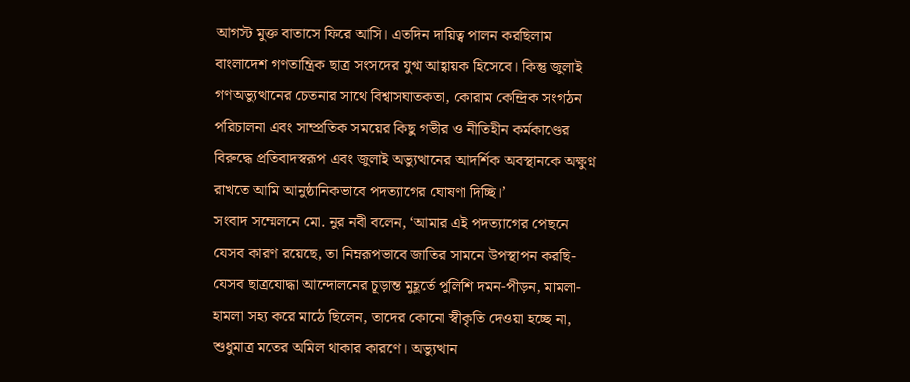আগস্ট মুক্ত বাতাসে ফিরে আসি। এতদিন দায়িত্ব পালন করছিলাম বাংলাদেশ গণতান্ত্রিক ছাত্র সংসদের যুগ্ম আহ্বায়ক হিসেবে। কিন্তু জুলাই গণঅভ্যুত্থানের চেতনার সাথে বিশ্বাসঘাতকতা, কোরাম কেন্দ্রিক সংগঠন পরিচালনা এবং সাম্প্রতিক সময়ের কিছু গভীর ও নীতিহীন কর্মকাণ্ডের বিরুদ্ধে প্রতিবাদস্বরূপ এবং জুলাই অভ্যুত্থানের আদর্শিক অবস্থানকে অক্ষুণ্ন রাখতে আমি আনুষ্ঠানিকভাবে পদত্যাগের ঘোষণা দিচ্ছি।’
সংবাদ সম্মেলনে মো. নুর নবী বলেন, ‘আমার এই পদত্যাগের পেছনে যেসব কারণ রয়েছে, তা নিম্নরূপভাবে জাতির সামনে উপস্থাপন করছি-যেসব ছাত্রযোদ্ধা আন্দোলনের চূড়ান্ত মুহূর্তে পুলিশি দমন-পীড়ন, মামলা-হামলা সহ্য করে মাঠে ছিলেন, তাদের কোনো স্বীকৃতি দেওয়া হচ্ছে না, শুধুমাত্র মতের অমিল থাকার কারণে। অভ্যুত্থান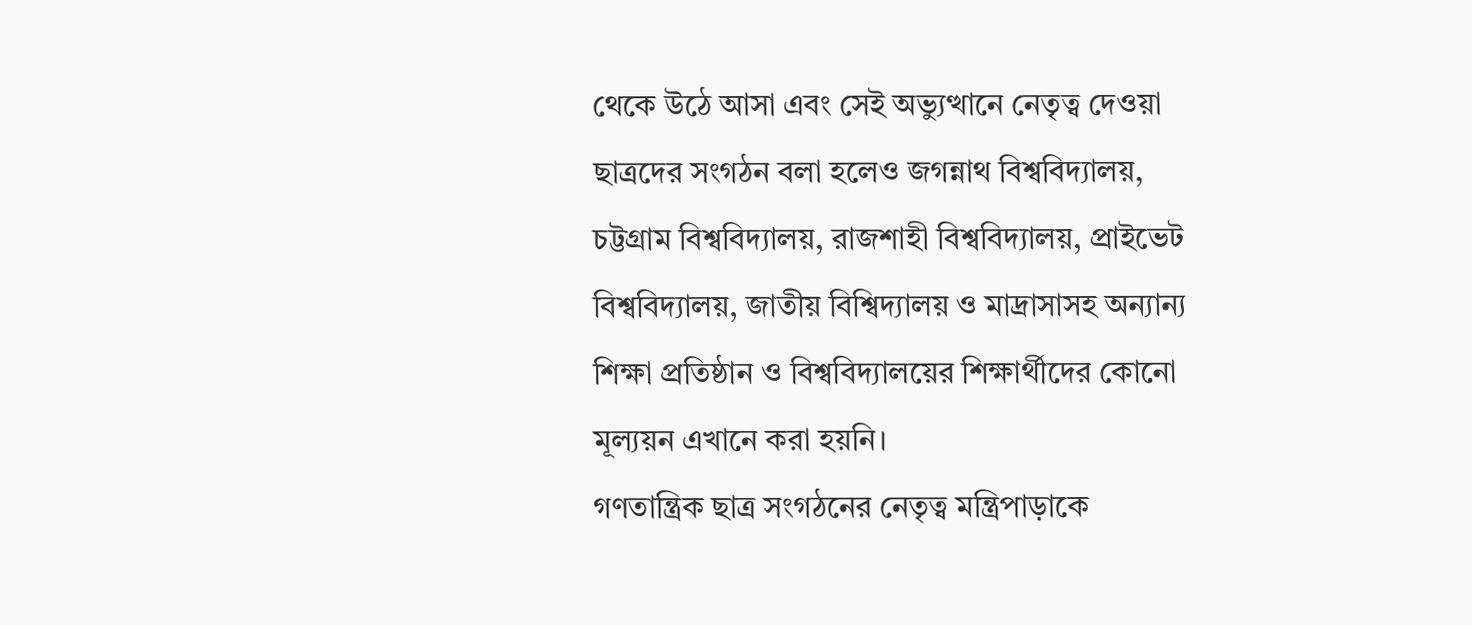থেকে উঠে আসা এবং সেই অভ্যুত্থানে নেতৃত্ব দেওয়া ছাত্রদের সংগঠন বলা হলেও জগন্নাথ বিশ্ববিদ্যালয়, চট্টগ্রাম বিশ্ববিদ্যালয়, রাজশাহী বিশ্ববিদ্যালয়, প্রাইভেট বিশ্ববিদ্যালয়, জাতীয় বিশ্বিদ্যালয় ও মাদ্রাসাসহ অন্যান্য শিক্ষা প্রতিষ্ঠান ও বিশ্ববিদ্যালয়ের শিক্ষার্থীদের কোনো মূল্যয়ন এখানে করা হয়নি।
গণতান্ত্রিক ছাত্র সংগঠনের নেতৃত্ব মন্ত্রিপাড়াকে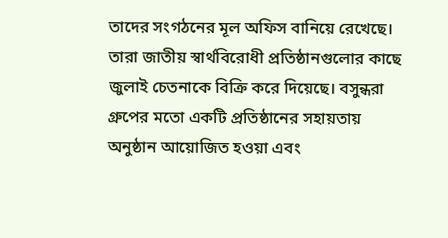তাদের সংগঠনের মূল অফিস বানিয়ে রেখেছে। তারা জাতীয় স্বার্থবিরোধী প্রতিষ্ঠানগুলোর কাছে জুলাই চেতনাকে বিক্রি করে দিয়েছে। বসুন্ধরা গ্রুপের মতো একটি প্রতিষ্ঠানের সহায়তায় অনুষ্ঠান আয়োজিত হওয়া এবং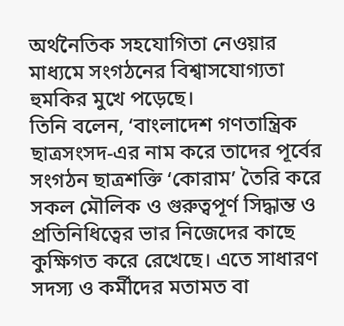অর্থনৈতিক সহযোগিতা নেওয়ার মাধ্যমে সংগঠনের বিশ্বাসযোগ্যতা হুমকির মুখে পড়েছে।
তিনি বলেন, ‘বাংলাদেশ গণতান্ত্রিক ছাত্রসংসদ-এর নাম করে তাদের পূর্বের সংগঠন ছাত্রশক্তি ‘কোরাম’ তৈরি করে সকল মৌলিক ও গুরুত্বপূর্ণ সিদ্ধান্ত ও প্রতিনিধিত্বের ভার নিজেদের কাছে কুক্ষিগত করে রেখেছে। এতে সাধারণ সদস্য ও কর্মীদের মতামত বা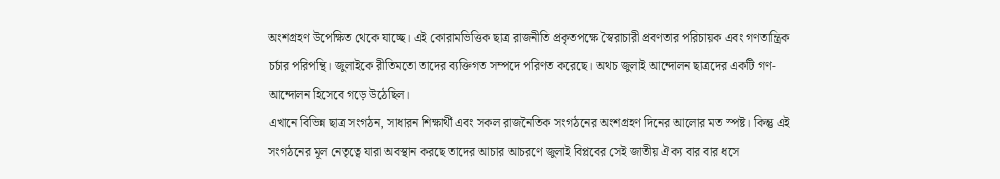অংশগ্রহণ উপেক্ষিত থেকে যাচ্ছে। এই কোরামভিত্তিক ছাত্র রাজনীতি প্রকৃতপক্ষে স্বৈরাচারী প্রবণতার পরিচায়ক এবং গণতান্ত্রিক চর্চার পরিপন্থি। জুলাইকে রীতিমতো তাদের ব্যক্তিগত সম্পদে পরিণত করেছে। অথচ জুলাই আন্দোলন ছাত্রদের একটি গণ-আন্দোলন হিসেবে গড়ে উঠেছিল।
এখানে বিভিন্ন ছাত্র সংগঠন, সাধারন শিক্ষার্থী এবং সকল রাজনৈতিক সংগঠনের অংশগ্রহণ দিনের আলোর মত স্পষ্ট। কিন্তু এই সংগঠনের মূল নেতৃত্বে যারা অবস্থান করছে তাদের আচার আচরণে জুলাই বিপ্লবের সেই জাতীয় ঐক্য বার বার ধসে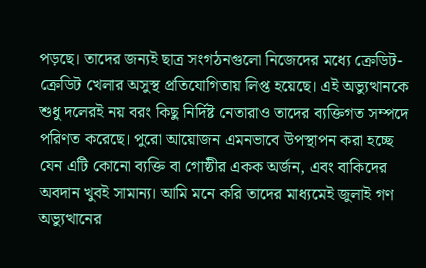পড়ছে। তাদের জন্যই ছাত্র সংগঠনগুলো নিজেদের মধ্যে ক্রেডিট-ক্রেডিট খেলার অসুস্থ প্রতিযোগিতায় লিপ্ত হয়েছে। এই অভ্যুত্থানকে শুধু দলেরই নয় বরং কিছু নির্দিষ্ট নেতারাও তাদের ব্যক্তিগত সম্পদে পরিণত করেছে। পুরো আয়োজন এমনভাবে উপস্থাপন করা হচ্ছে যেন এটি কোনো ব্যক্তি বা গোষ্ঠীর একক অর্জন, এবং বাকিদের অবদান খুবই সামান্য। আমি মনে করি তাদের মাধ্যমেই জুলাই গণ অভ্যুত্থানের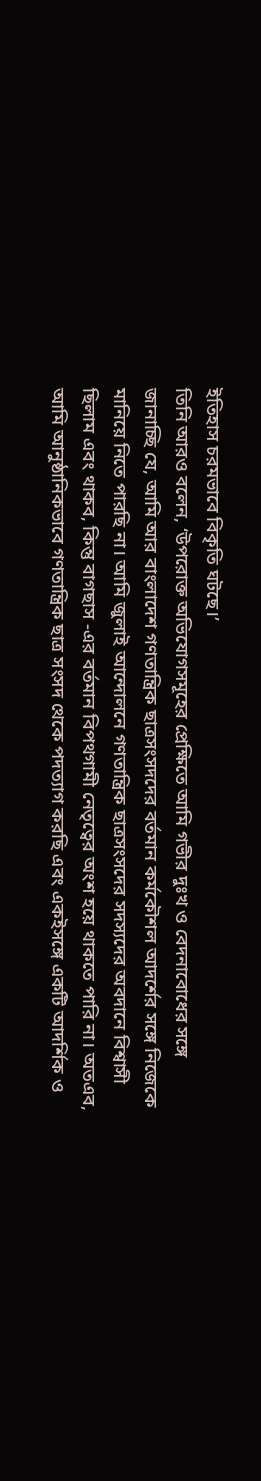ইতিহাস চরমভাবে বিকৃতি ঘটছে।’
তিনি আরও বলেন, ‘উপরোক্ত অভিযোগসমূহের প্রেক্ষিতে আমি গভীর দুঃখ ও বেদনাবোধের সঙ্গে জানাচ্ছি যে, আমি আর বাংলাদেশ গণতান্ত্রিক ছাত্রসংসদদের বর্তমান কর্মকৌশল আদর্শের সঙ্গে নিজেকে মানিয়ে নিতে পারছি না। আমি জুলাই আন্দোলনে গণতান্ত্রিক ছাত্রসংসদের সদস্যদের অবদানে বিশ্বাসী ছিলাম এবং থাকব, কিন্তু বাগছাস -এর বর্তমান বিপথগামী নেতৃত্বের অংশ হয়ে থাকতে পারি না। অতএব, আমি আনুষ্ঠানিকভাবে গণতান্ত্রিক ছাত্র সংসদ থেকে পদত্যাগ করছি এবং একইসঙ্গে একটি আদর্শিক ও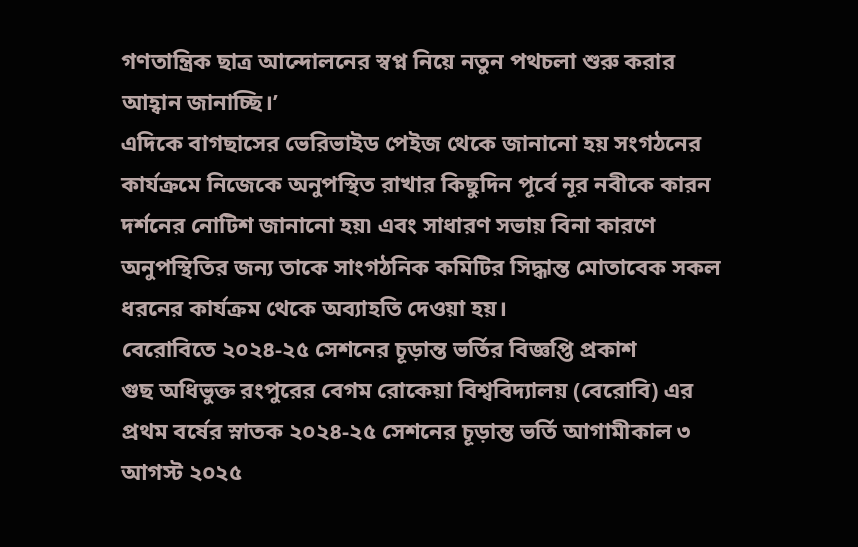গণতান্ত্রিক ছাত্র আন্দোলনের স্বপ্ন নিয়ে নতুন পথচলা শুরু করার আহ্বান জানাচ্ছি।’
এদিকে বাগছাসের ভেরিভাইড পেইজ থেকে জানানো হয় সংগঠনের কার্যক্রমে নিজেকে অনুপস্থিত রাখার কিছুদিন পূর্বে নূর নবীকে কারন দর্শনের নোটিশ জানানো হয়৷ এবং সাধারণ সভায় বিনা কারণে অনুপস্থিতির জন্য তাকে সাংগঠনিক কমিটির সিদ্ধান্ত মোতাবেক সকল ধরনের কার্যক্রম থেকে অব্যাহতি দেওয়া হয়।
বেরোবিতে ২০২৪-২৫ সেশনের চূড়ান্ত ভর্তির বিজ্ঞপ্তি প্রকাশ
গুছ অধিভুক্ত রংপুরের বেগম রোকেয়া বিশ্ববিদ্যালয় (বেরোবি) এর প্রথম বর্ষের স্নাতক ২০২৪-২৫ সেশনের চূড়ান্ত ভর্তি আগামীকাল ৩ আগস্ট ২০২৫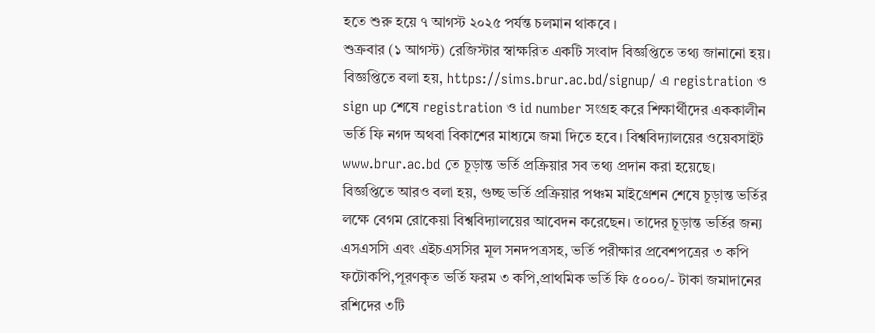হতে শুরু হয়ে ৭ আগস্ট ২০২৫ পর্যন্ত চলমান থাকবে ।
শুক্রবার (১ আগস্ট) রেজিস্টার স্বাক্ষরিত একটি সংবাদ বিজ্ঞপ্তিতে তথ্য জানানো হয়।
বিজ্ঞপ্তিতে বলা হয়, https://sims.brur.ac.bd/signup/ এ registration ও sign up শেষে registration ও id number সংগ্রহ করে শিক্ষার্থীদের এককালীন ভর্তি ফি নগদ অথবা বিকাশের মাধ্যমে জমা দিতে হবে। বিশ্ববিদ্যালয়ের ওয়েবসাইট www.brur.ac.bd তে চূড়ান্ত ভর্তি প্রক্রিয়ার সব তথ্য প্রদান করা হয়েছে।
বিজ্ঞপ্তিতে আরও বলা হয়, গুচ্ছ ভর্তি প্রক্রিয়ার পঞ্চম মাইগ্রেশন শেষে চূড়ান্ত ভর্তির লক্ষে বেগম রোকেয়া বিশ্ববিদ্যালয়ের আবেদন করেছেন। তাদের চূড়ান্ত ভর্তির জন্য এসএসসি এবং এইচএসসির মূল সনদপত্রসহ, ভর্তি পরীক্ষার প্রবেশপত্রের ৩ কপি ফটোকপি,পূরণকৃত ভর্তি ফরম ৩ কপি,প্রাথমিক ভর্তি ফি ৫০০০/- টাকা জমাদানের রশিদের ৩টি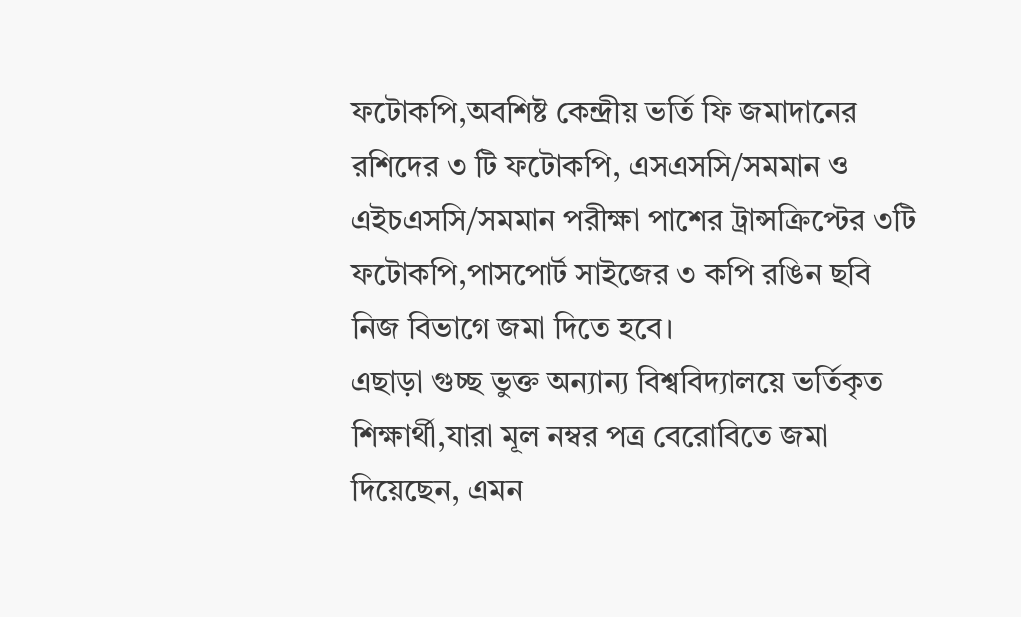ফটোকপি,অবশিষ্ট কেন্দ্রীয় ভর্তি ফি জমাদানের রশিদের ৩ টি ফটোকপি, এসএসসি/সমমান ও এইচএসসি/সমমান পরীক্ষা পাশের ট্রান্সক্রিপ্টের ৩টি ফটোকপি,পাসপোর্ট সাইজের ৩ কপি রঙিন ছবি নিজ বিভাগে জমা দিতে হবে।
এছাড়া গুচ্ছ ভুক্ত অন্যান্য বিশ্ববিদ্যালয়ে ভর্তিকৃত শিক্ষার্থী,যারা মূল নম্বর পত্র বেরোবিতে জমা দিয়েছেন, এমন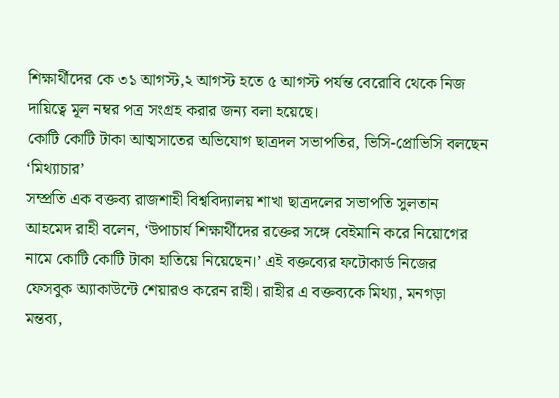শিক্ষার্থীদের কে ৩১ আগস্ট,২ আগস্ট হতে ৫ আগস্ট পর্যন্ত বেরোবি থেকে নিজ দায়িত্বে মূল নম্বর পত্র সংগ্রহ করার জন্য বলা হয়েছে।
কোটি কোটি টাকা আত্মসাতের অভিযোগ ছাত্রদল সভাপতির, ভিসি-প্রোভিসি বলছেন ‘মিথ্যাচার’
সম্প্রতি এক বক্তব্য রাজশাহী বিশ্ববিদ্যালয় শাখা ছাত্রদলের সভাপতি সুলতান আহমেদ রাহী বলেন, ‘উপাচার্য শিক্ষার্থীদের রক্তের সঙ্গে বেইমানি করে নিয়োগের নামে কোটি কোটি টাকা হাতিয়ে নিয়েছেন।’ এই বক্তব্যের ফটোকার্ড নিজের ফেসবুক অ্যাকাউন্টে শেয়ারও করেন রাহী। রাহীর এ বক্তব্যকে মিথ্যা, মনগড়া মন্তব্য,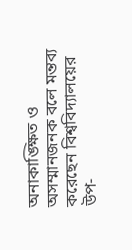অনাকাঙ্ক্ষিত ও অসম্মানজনক বলে মন্তব্য করেছেন বিশ্ববিদ্যালয়ের উপ-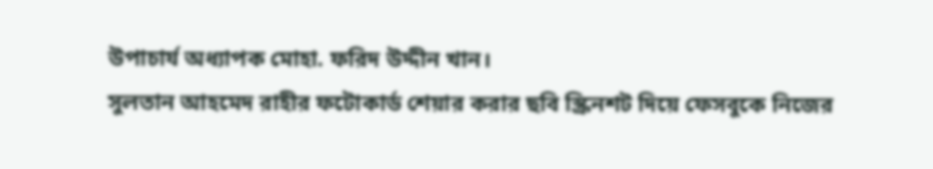উপাচার্য অধ্যাপক মোহা. ফরিদ উদ্দীন খান।
সুলতান আহমেদ রাহীর ফটোকার্ড শেয়ার করার ছবি স্ক্রিনশট দিয়ে ফেসবুকে নিজের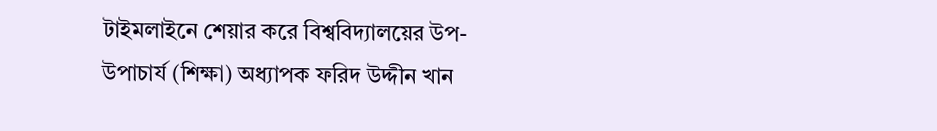টাইমলাইনে শেয়ার করে বিশ্ববিদ্যালয়ের উপ-উপাচার্য (শিক্ষা) অধ্যাপক ফরিদ উদ্দীন খান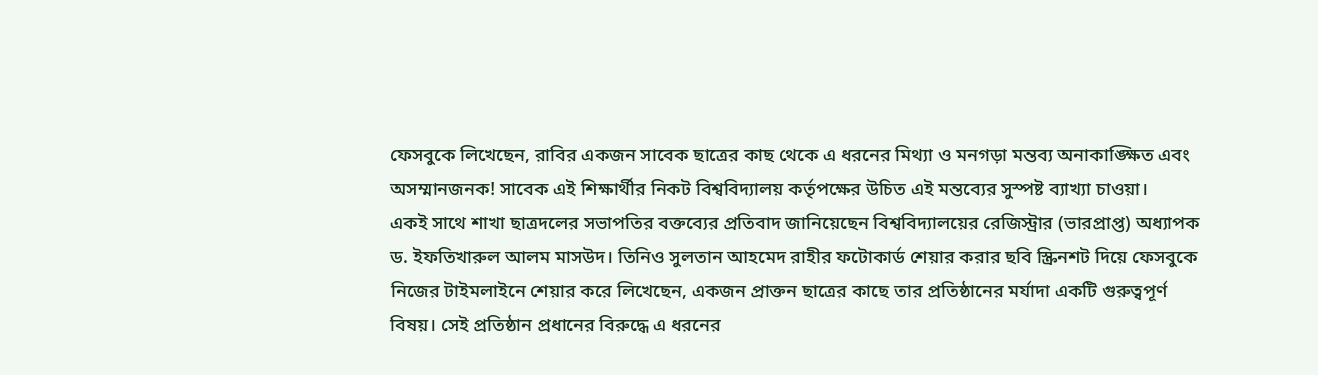ফেসবুকে লিখেছেন, রাবির একজন সাবেক ছাত্রের কাছ থেকে এ ধরনের মিথ্যা ও মনগড়া মন্তব্য অনাকাঙ্ক্ষিত এবং অসম্মানজনক! সাবেক এই শিক্ষার্থীর নিকট বিশ্ববিদ্যালয় কর্তৃপক্ষের উচিত এই মন্তব্যের সুস্পষ্ট ব্যাখ্যা চাওয়া।
একই সাথে শাখা ছাত্রদলের সভাপতির বক্তব্যের প্রতিবাদ জানিয়েছেন বিশ্ববিদ্যালয়ের রেজিস্ট্রার (ভারপ্রাপ্ত) অধ্যাপক ড. ইফতিখারুল আলম মাসউদ। তিনিও সুলতান আহমেদ রাহীর ফটোকার্ড শেয়ার করার ছবি স্ক্রিনশট দিয়ে ফেসবুকে নিজের টাইমলাইনে শেয়ার করে লিখেছেন, একজন প্রাক্তন ছাত্রের কাছে তার প্রতিষ্ঠানের মর্যাদা একটি গুরুত্বপূর্ণ বিষয়। সেই প্রতিষ্ঠান প্রধানের বিরুদ্ধে এ ধরনের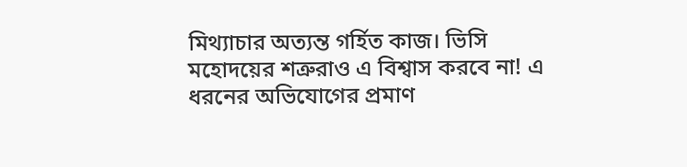মিথ্যাচার অত্যন্ত গর্হিত কাজ। ভিসি মহোদয়ের শত্রুরাও এ বিশ্বাস করবে না! এ ধরনের অভিযোগের প্রমাণ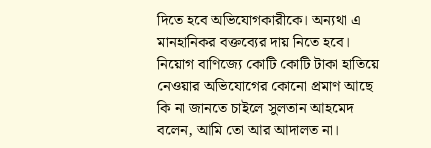দিতে হবে অভিযোগকারীকে। অন্যথা এ মানহানিকর বক্তব্যের দায় নিতে হবে।
নিয়োগ বাণিজ্যে কোটি কোটি টাকা হাতিয়ে নেওয়ার অভিযোগের কোনো প্রমাণ আছে কি না জানতে চাইলে সুলতান আহমেদ বলেন, আমি তো আর আদালত না।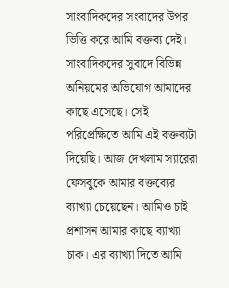সাংবাদিকদের সংবাদের উপর ভিত্তি করে আমি বক্তব্য দেই। সাংবাদিকদের সুবাদে বিভিন্ন অনিয়মের অভিযোগ আমাদের কাছে এসেছে। সেই পরিপ্রেক্ষিতে আমি এই বক্তব্যটা দিয়েছি। আজ দেখলাম স্যারেরা ফেসবুকে আমার বক্তব্যের ব্যাখ্যা চেয়েছেন। আমিও চাই প্রশাসন আমার কাছে ব্যাখ্যা চাক। এর ব্যাখ্যা দিতে আমি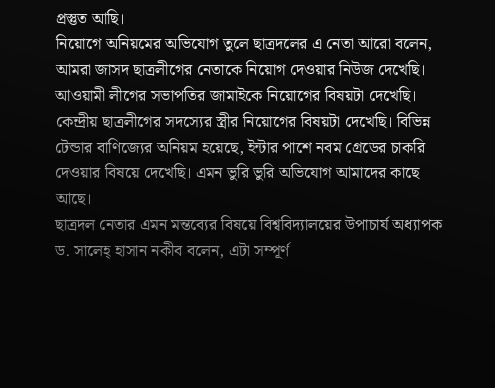প্রস্তুত আছি।
নিয়োগে অনিয়মের অভিযোগ তুলে ছাত্রদলের এ নেতা আরো বলেন, আমরা জাসদ ছাত্রলীগের নেতাকে নিয়োগ দেওয়ার নিউজ দেখেছি। আওয়ামী লীগের সভাপতির জামাইকে নিয়োগের বিষয়টা দেখেছি। কেন্দ্রীয় ছাত্রলীগের সদস্যের স্ত্রীর নিয়োগের বিষয়টা দেখেছি। বিভিন্ন টেন্ডার বাণিজ্যের অনিয়ম হয়েছে, ইন্টার পাশে নবম গ্রেডের চাকরি দেওয়ার বিষয়ে দেখেছি। এমন ভুরি ভুরি অভিযোগ আমাদের কাছে আছে।
ছাত্রদল নেতার এমন মন্তব্যের বিষয়ে বিশ্ববিদ্যালয়ের উপাচার্য অধ্যাপক ড. সালেহ্ হাসান নকীব বলেন, এটা সম্পূর্ণ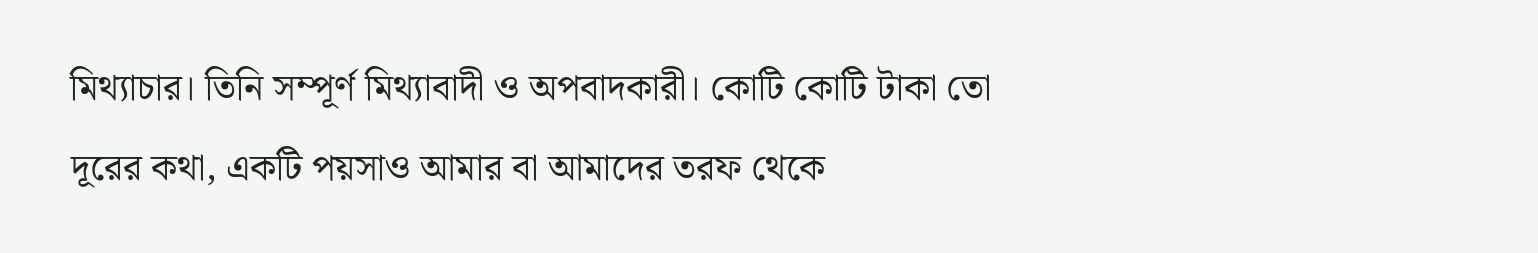মিথ্যাচার। তিনি সম্পূর্ণ মিথ্যাবাদী ও অপবাদকারী। কোটি কোটি টাকা তো দূরের কথা, একটি পয়সাও আমার বা আমাদের তরফ থেকে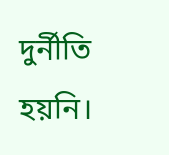দুর্নীতি হয়নি।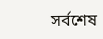সর্বশেষ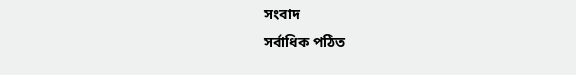সংবাদ
সর্বাধিক পঠিত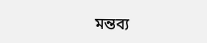মন্তব্য